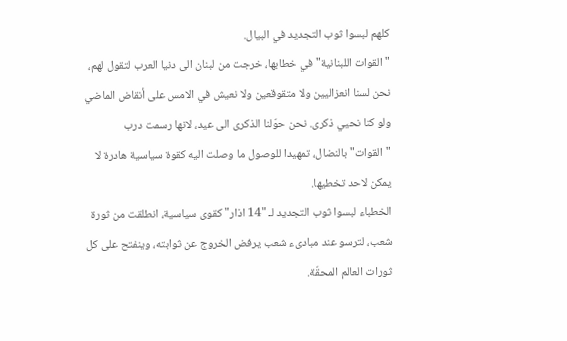كلهم لبسوا ثوب التجديد في البيال.
"القوات اللبنانية" في خطابها، خرجت من لبنان الى دنيا العرب لتقول لهم، نحن لسنا انعزاليين ولا متقوقعين ولا نعيش في الامس على أنقاض الماضي ولو كنا نحيي ذكرى. نحن حوّلنا الذكرى الى عيد، لانها رسمت درب "القوات" بالنضال، تمهيدا للوصول ما وصلت اليه كقوة سياسية هادرة لا يمكن لاحد تخطيها.
الخطباء لبسوا ثوب التجديد لـ "14 اذار" كقوى سياسية، انطلقت من ثورة شعب، لترسو عند مبادىء شعب يرفض الخروج عن ثوابته، وينفتح على كل ثورات العالم المحقّة.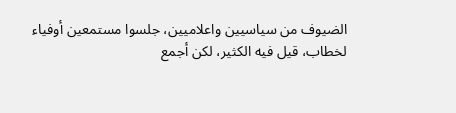الضيوف من سياسيين واعلاميين، جلسوا مستمعين أوفياء لخطاب، قيل فيه الكثير، لكن أجمع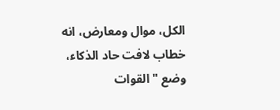الكل، موال ومعارض، انه خطاب لافت حاد الذكاء، وضع "القوات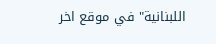اللبنانية" في موقع اخر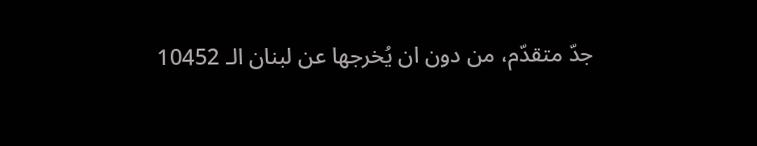جدّ متقدّم، من دون ان يُخرجها عن لبنان الـ 10452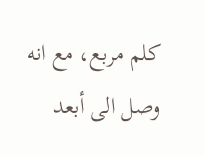كلم مربع، مع انه وصل الى أبعد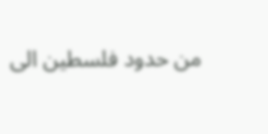من حدود فلسطين الى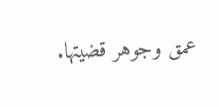عمق وجوهر قضيتها.